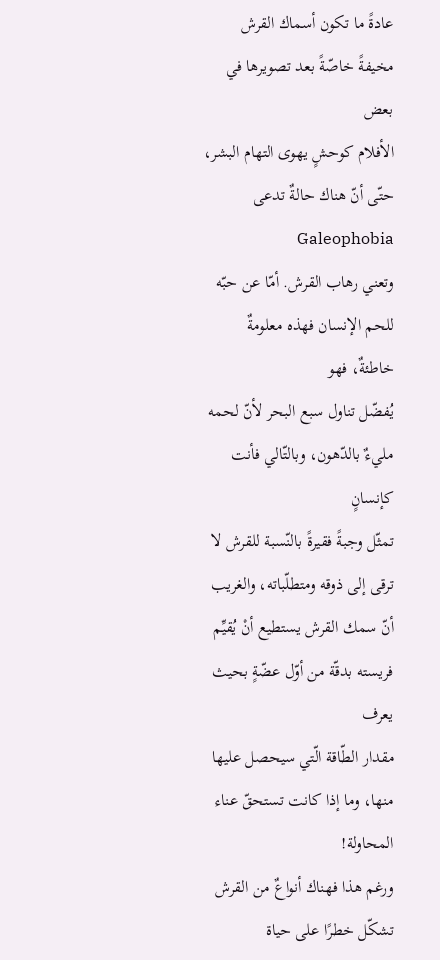عادةً ما تكون أسماك القرش مخيفةً خاصّةً بعد تصويرها في بعض
الأفلام كوحشٍ يهوى التهام البشر، حتّى أنّ هناك حالةٌ تدعى Galeophobia
وتعني رهاب القرش. أمّا عن حبّه للحم الإنسان فهذه معلومةٌ خاطئةٌ، فهو
يُفضّل تناول سبع البحر لأنّ لحمه مليءٌ بالدّهون، وبالتّالي فأنت كإنسانٍ
تمثّل وجبةً فقيرةً بالنّسبة للقرش لا ترقى إلى ذوقه ومتطلّباته، والغريب
أنّ سمك القرش يستطيع أنْ يُقيِّم فريسته بدقّة من أوّل عضّةٍ بحيث يعرف
مقدار الطّاقة الّتي سيحصل عليها منها، وما إذا كانت تستحقّ عناء المحاولة!
ورغم هذا فهناك أنواعٌ من القرش تشكّل خطرًا على حياة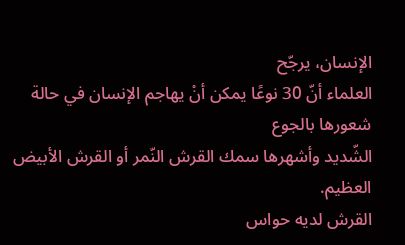الإنسان، يرجّح
العلماء أنّ 30 نوعًا يمكن أنْ يهاجم الإنسان في حالة شعورها بالجوع
الشّديد وأشهرها سمك القرش النّمر أو القرش الأبيض العظيم.
القرش لديه حواس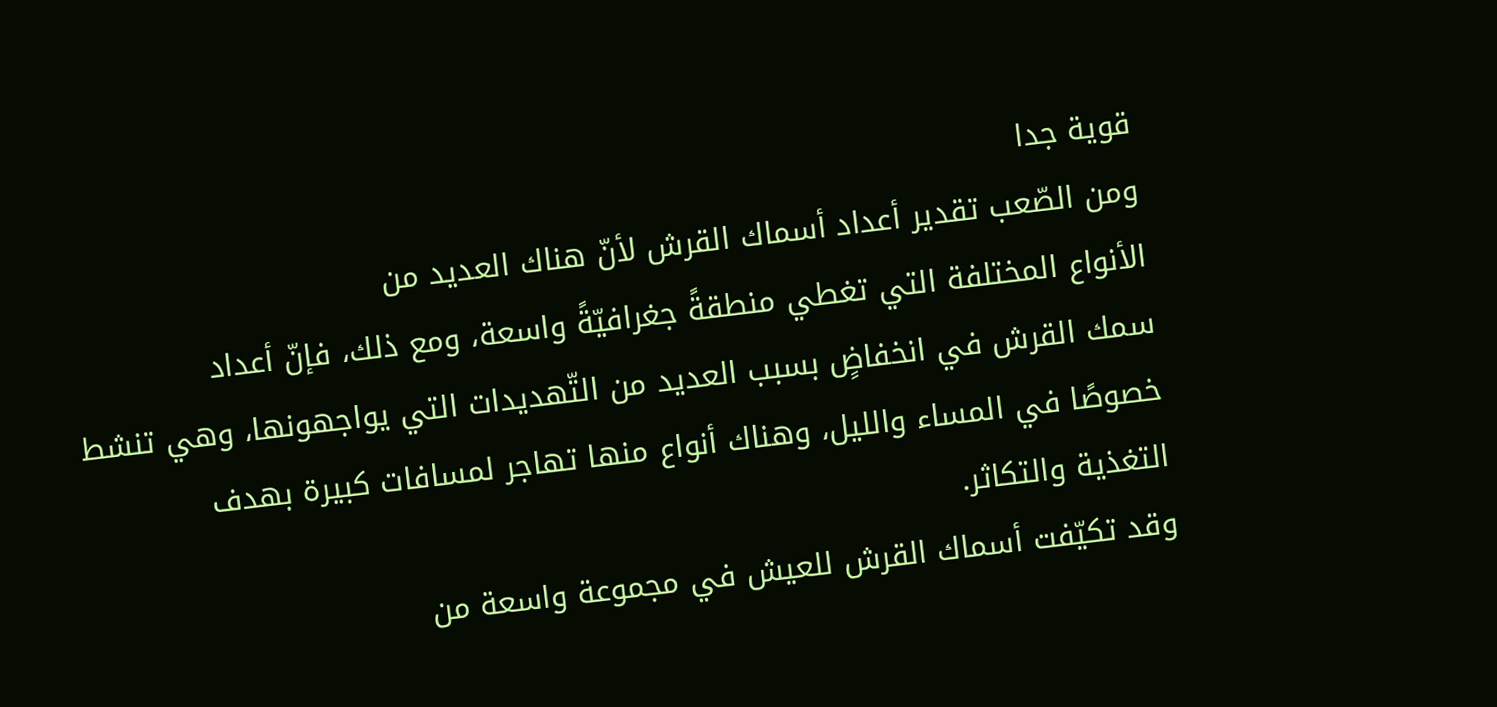قوية جدا
ومن الصّعب تقدير أعداد أسماك القرش لأنّ هناك العديد من
الأنواع المختلفة التي تغطي منطقةً جغرافيّةً واسعة، ومع ذلك، فإنّ أعداد
سمك القرش في انخفاضٍ بسبب العديد من التّهديدات التي يواجهونها، وهي تنشط
خصوصًا في المساء والليل، وهناك أنواع منها تهاجر لمسافات كبيرة بهدف
التغذية والتكاثر.
وقد تكيّفت أسماك القرش للعيش في مجموعة واسعة من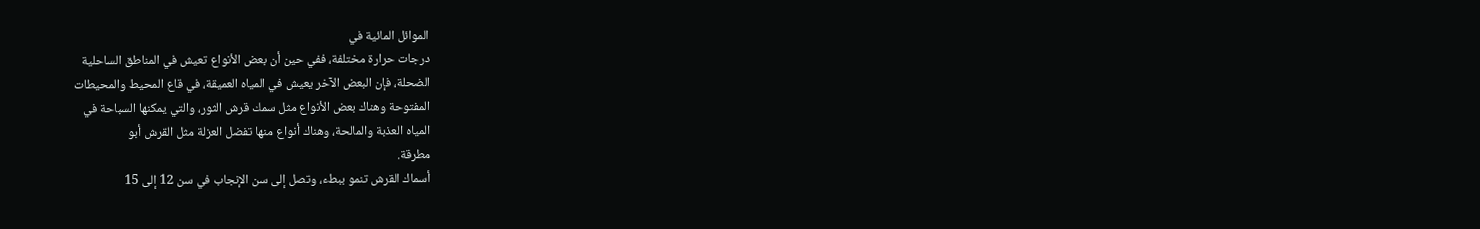الموائل المائية في
درجات حرارة مختلفة، ففي حين أن بعض الأنواع تعيش في المناطق الساحلية
الضحلة، فإن البعض الآخر يعيش في المياه العميقة، في قاع المحيط والمحيطات
المفتوحة وهناك بعض الأنواع مثل سمك قرش الثور، والتي يمكنها السباحة في
المياه العذبة والمالحة، وهناك أنواع منها تفضل العزلة مثل القرش أبو
مطرقة.
أسماك القرش تنمو ببطء، وتصل إلى سن الإنجاب في سن 12 إلى 15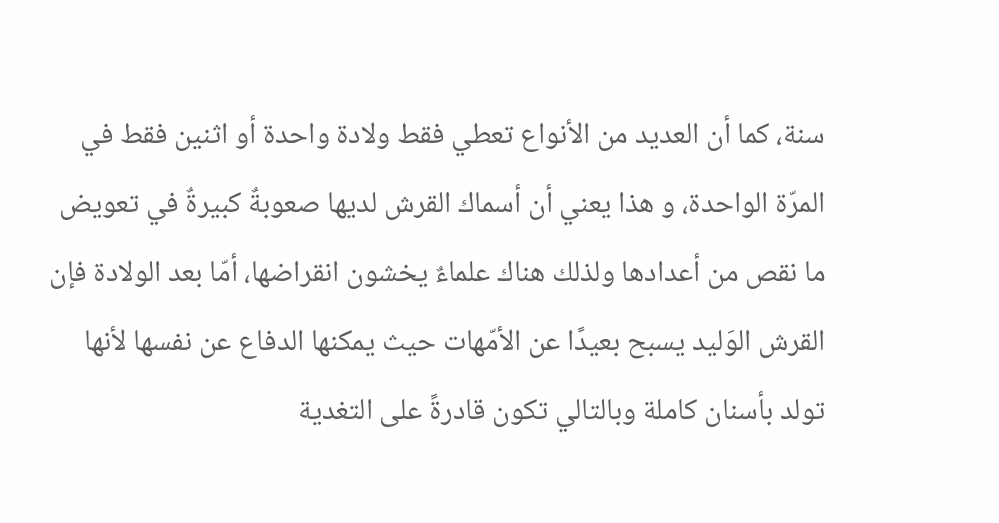سنة، كما أن العديد من الأنواع تعطي فقط ولادة واحدة أو اثنين فقط في
المرّة الواحدة، و هذا يعني أن أسماك القرش لديها صعوبةٌ كبيرةٌ في تعويض
ما نقص من أعدادها ولذلك هناك علماءٌ يخشون انقراضها، أمّا بعد الولادة فإن
القرش الوَليد يسبح بعيدًا عن الأمّهات حيث يمكنها الدفاع عن نفسها لأنها
تولد بأسنان كاملة وبالتالي تكون قادرةً على التغدية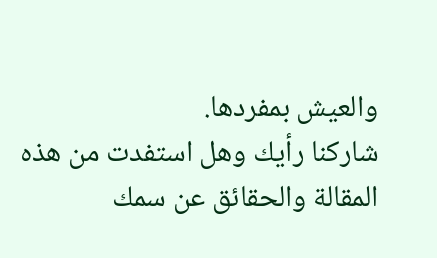والعيش بمفردها.
شاركنا رأيك وهل استفدت من هذه المقالة والحقائق عن سمك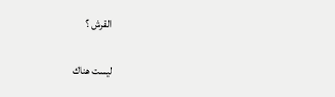القرش ؟

ليست هناك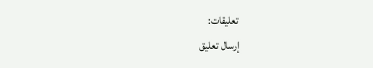تعليقات:
إرسال تعليق